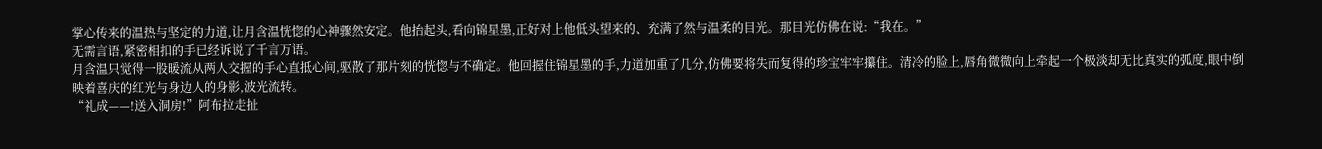掌心传来的温热与坚定的力道,让月含温恍惚的心神骤然安定。他抬起头,看向锦星墨,正好对上他低头望来的、充满了然与温柔的目光。那目光仿佛在说:“我在。”
无需言语,紧密相扣的手已经诉说了千言万语。
月含温只觉得一股暖流从两人交握的手心直抵心间,驱散了那片刻的恍惚与不确定。他回握住锦星墨的手,力道加重了几分,仿佛要将失而复得的珍宝牢牢攥住。清冷的脸上,唇角微微向上牵起一个极淡却无比真实的弧度,眼中倒映着喜庆的红光与身边人的身影,波光流转。
“礼成——!送入洞房!”阿布拉走扯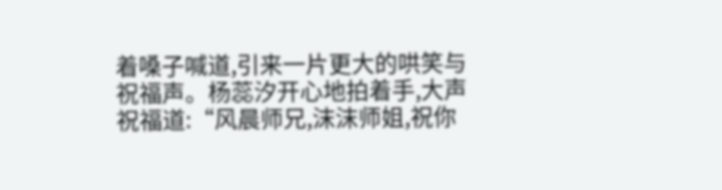着嗓子喊道,引来一片更大的哄笑与祝福声。杨蕊汐开心地拍着手,大声祝福道:“风晨师兄,沫沫师姐,祝你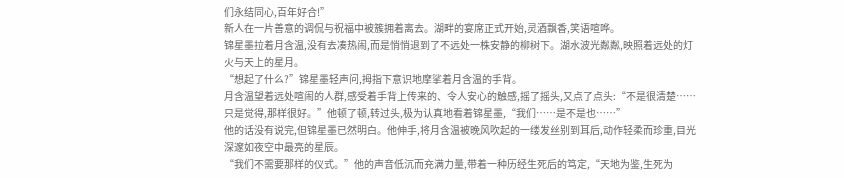们永结同心,百年好合!”
新人在一片善意的调侃与祝福中被簇拥着离去。湖畔的宴席正式开始,灵酒飘香,笑语喧哗。
锦星墨拉着月含温,没有去凑热闹,而是悄悄退到了不远处一株安静的柳树下。湖水波光粼粼,映照着远处的灯火与天上的星月。
“想起了什么?”锦星墨轻声问,拇指下意识地摩挲着月含温的手背。
月含温望着远处喧闹的人群,感受着手背上传来的、令人安心的触感,摇了摇头,又点了点头:“不是很清楚……只是觉得,那样很好。”他顿了顿,转过头,极为认真地看着锦星墨,“我们……是不是也……”
他的话没有说完,但锦星墨已然明白。他伸手,将月含温被晚风吹起的一缕发丝别到耳后,动作轻柔而珍重,目光深邃如夜空中最亮的星辰。
“我们不需要那样的仪式。”他的声音低沉而充满力量,带着一种历经生死后的笃定,“天地为鉴,生死为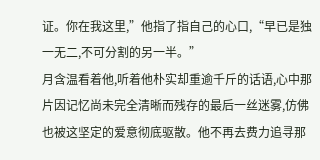证。你在我这里,”他指了指自己的心口,“早已是独一无二,不可分割的另一半。”
月含温看着他,听着他朴实却重逾千斤的话语,心中那片因记忆尚未完全清晰而残存的最后一丝迷雾,仿佛也被这坚定的爱意彻底驱散。他不再去费力追寻那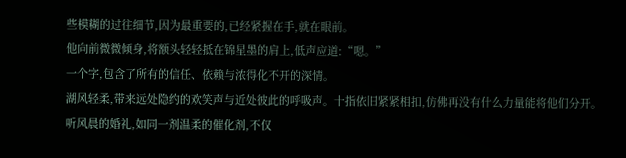些模糊的过往细节,因为最重要的,已经紧握在手,就在眼前。
他向前微微倾身,将额头轻轻抵在锦星墨的肩上,低声应道:“嗯。”
一个字,包含了所有的信任、依赖与浓得化不开的深情。
湖风轻柔,带来远处隐约的欢笑声与近处彼此的呼吸声。十指依旧紧紧相扣,仿佛再没有什么力量能将他们分开。
听风晨的婚礼,如同一剂温柔的催化剂,不仅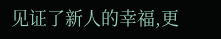见证了新人的幸福,更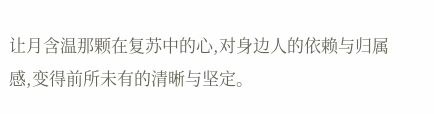让月含温那颗在复苏中的心,对身边人的依赖与归属感,变得前所未有的清晰与坚定。